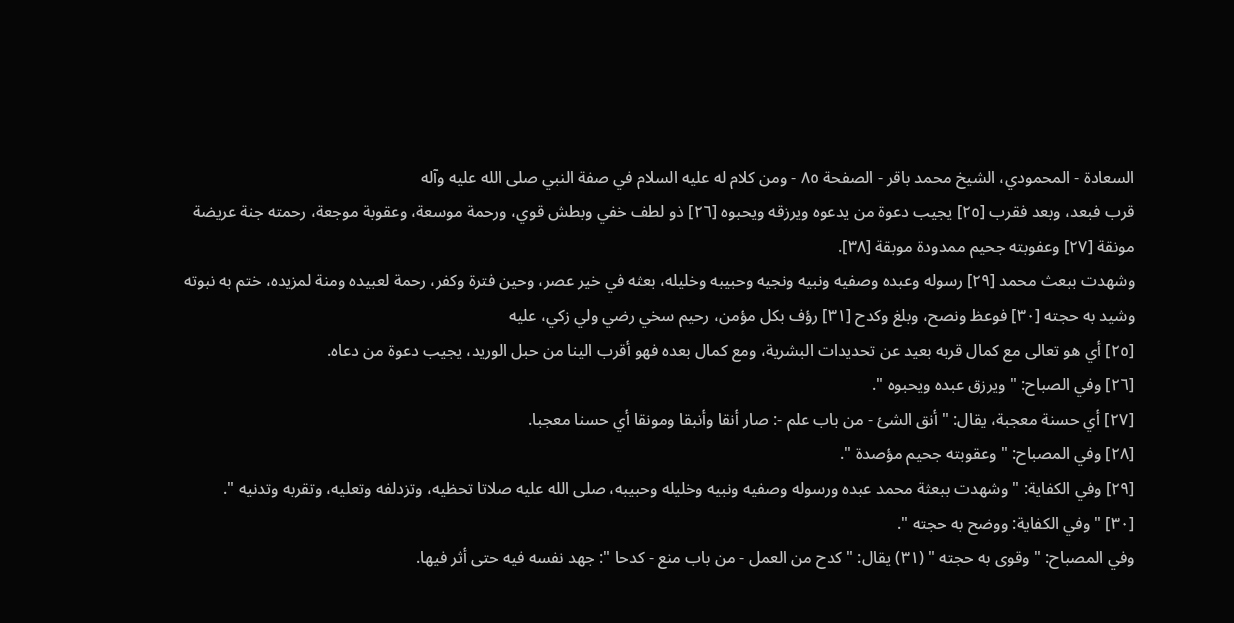السعادة - المحمودي، الشيخ محمد باقر - الصفحة ٨٥ - ومن كلام له عليه السلام في صفة النبي صلى الله عليه وآله
قرب فبعد، وبعد فقرب [٢٥] يجيب دعوة من يدعوه ويرزقه ويحبوه [٢٦] ذو لطف خفي وبطش قوي، ورحمة موسعة، وعقوبة موجعة، رحمته جنة عريضة مونقة [٢٧] وعفوبته جحيم ممدودة موبقة [٣٨].
وشهدت ببعث محمد [٢٩] رسوله وعبده وصفيه ونبيه ونجيه وحبيبه وخليله، بعثه في خير عصر، وحين فترة وكفر، رحمة لعبيده ومنة لمزيده، ختم به نبوته وشيد به حجته [٣٠] فوعظ ونصح، وبلغ وكدح [٣١] رؤف بكل مؤمن، رحيم سخي رضي ولي زكي، عليه
[٢٥] أي هو تعالى مع كمال قربه بعيد عن تحديدات البشرية، ومع كمال بعده فهو أقرب الينا من حبل الوريد، يجيب دعوة من دعاه.
[٢٦] وفي الصباح: " ويرزق عبده ويحبوه ".
[٢٧] أي حسنة معجبة، يقال: " أنق الشئ - من باب علم -: صار أنقا وأنبقا ومونقا أي حسنا معجبا.
[٢٨] وفي المصباح: " وعقوبته جحيم مؤصدة ".
[٢٩] وفي الكفاية: " وشهدت ببعثة محمد عبده ورسوله وصفيه ونبيه وخليله وحبيبه، صلى الله عليه صلاتا تحظيه، وتزدلفه وتعليه، وتقربه وتدنيه ".
[٣٠] " وفي الكفاية: ووضح به حجته ".
وفي المصباح: " وقوى به حجته " (٣١) يقال: " كدح من العمل - من باب منع - كدحا ": جهد نفسه فيه حتى أثر فيها.